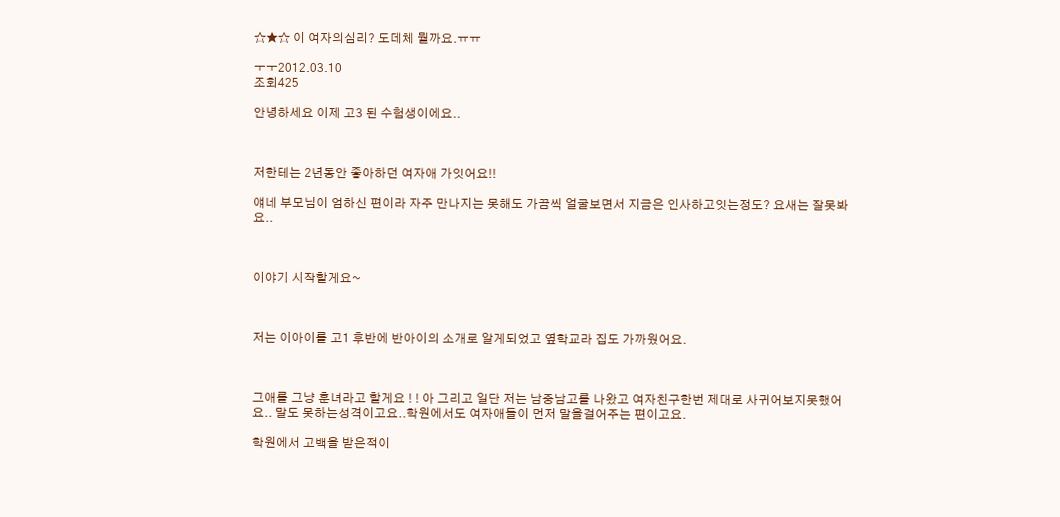☆★☆ 이 여자의심리? 도데체 뭘까요.ㅠㅠ

ㅜㅜ2012.03.10
조회425

안녕하세요 이제 고3 된 수험생이에요..



저한테는 2년동안 좋아하던 여자애 가잇어요!!

얘네 부모님이 엄하신 편이라 자주 만나지는 못해도 가끔씩 얼굴보면서 지금은 인사하고잇는정도? 요새는 잘못봐요..



이야기 시작할게요~



저는 이아이를 고1 후반에 반아이의 소개로 알게되었고 옆학교라 집도 가까웠어요.



그애를 그냥 훈녀라고 할게요 ! ! 아 그리고 일단 저는 남중남고를 나왔고 여자친구한번 제대로 사귀어보지못했어요.. 말도 못하는성격이고요..학원에서도 여자애들이 먼저 말을걸어주는 편이고요.

학원에서 고백을 받은적이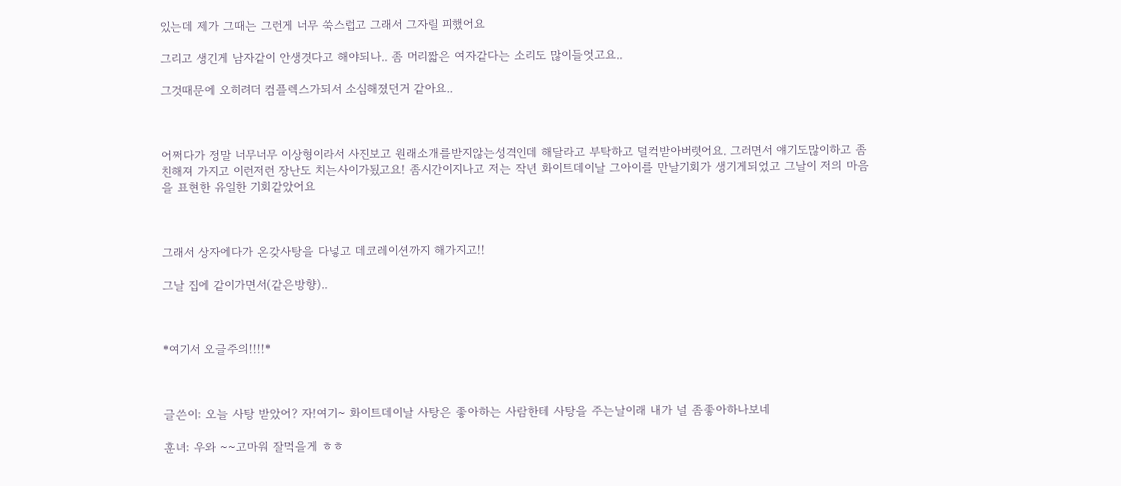있는데 제가 그때는 그런게 너무 쑥스럽고 그래서 그자릴 피했어요

그리고 생긴게 남자같이 안생겻다고 해야되나.. 좀 머리짧은 여자같다는 소리도 많이들엇고요..

그것때문에 오히려더 컴플렉스가되서 소심해졌던거 같아요..



어쩌다가 정말 너무너무 이상형이라서 사진보고 원래소개를받지않는성격인데 해달라고 부탁하고 덜컥받아버렷어요. 그러면서 얘기도많이하고 좀 친해져 가지고 이런저런 장난도 치는사이가됬고요! 좀시간이지나고 저는 작년 화이트데이날 그아이를 만날기회가 생기게되었고 그날이 저의 마음을 표현한 유일한 기회같았어요



그래서 상자에다가 온갖사탕을 다넣고 데코레이션까지 해가지고!!

그날 집에 같이가면서(같은방향)..



*여기서 오글주의!!!!*



글쓴이: 오늘 사탕 받았어? 자!여기~ 화이트데이날 사탕은 좋아하는 사람한테 사탕을 주는날이래 내가 널 좀좋아하나보네

훈녀: 우와 ~~고마워 잘먹을게 ㅎㅎ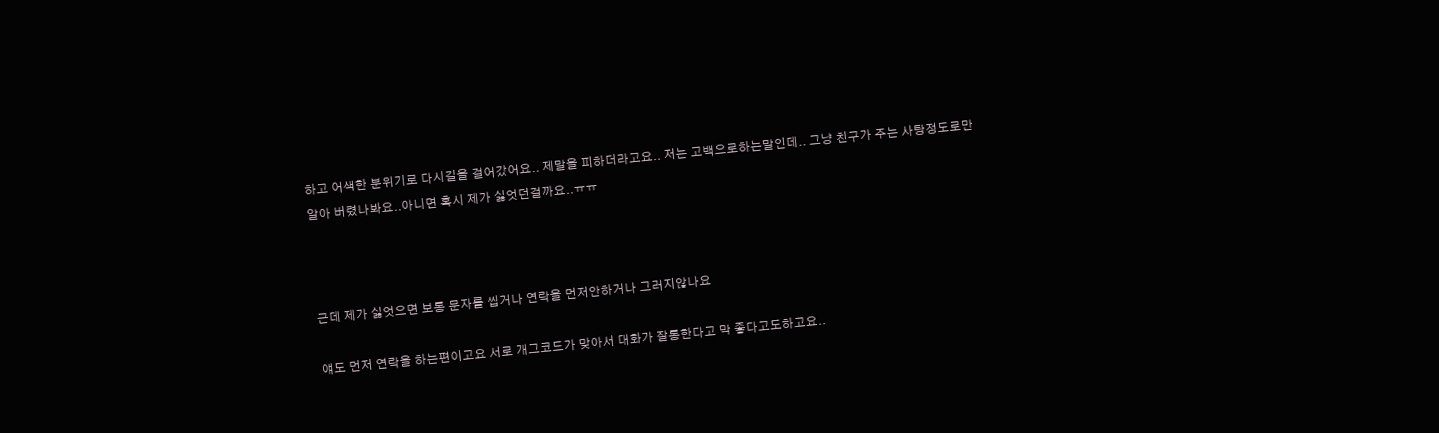하고 어색한 분위기로 다시길을 걸어갔어요.. 제말을 피하더라고요.. 저는 고백으로하는말인데.. 그냥 친구가 주는 사탕정도로만 알아 버렸나봐요..아니면 혹시 제가 싫엇던걸까요..ㅠㅠ



근데 제가 싫엇으면 보통 문자를 씹거나 연락을 먼저안하거나 그러지않나요

얘도 먼저 연락을 하는편이고요 서로 개그코드가 맞아서 대화가 잘통한다고 막 좋다고도하고요..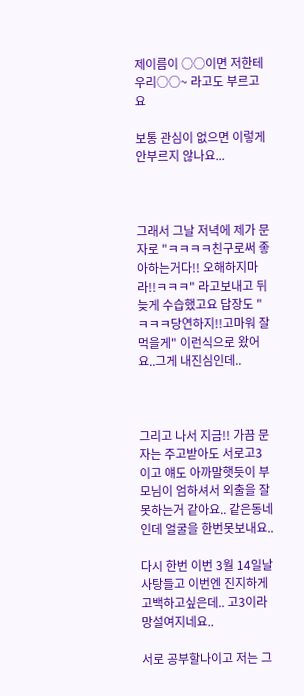제이름이 ○○이면 저한테 우리○○~ 라고도 부르고요

보통 관심이 없으면 이렇게 안부르지 않나요...



그래서 그날 저녁에 제가 문자로 "ㅋㅋㅋㅋ친구로써 좋아하는거다!! 오해하지마라!!ㅋㅋㅋ" 라고보내고 뒤늦게 수습했고요 답장도 " ㅋㅋㅋ당연하지!!고마워 잘먹을게" 이런식으로 왔어요..그게 내진심인데..



그리고 나서 지금!! 가끔 문자는 주고받아도 서로고3이고 얘도 아까말햇듯이 부모님이 엄하셔서 외출을 잘못하는거 같아요.. 같은동네인데 얼굴을 한번못보내요..

다시 한번 이번 3월 14일날 사탕들고 이번엔 진지하게 고백하고싶은데.. 고3이라 망설여지네요..

서로 공부할나이고 저는 그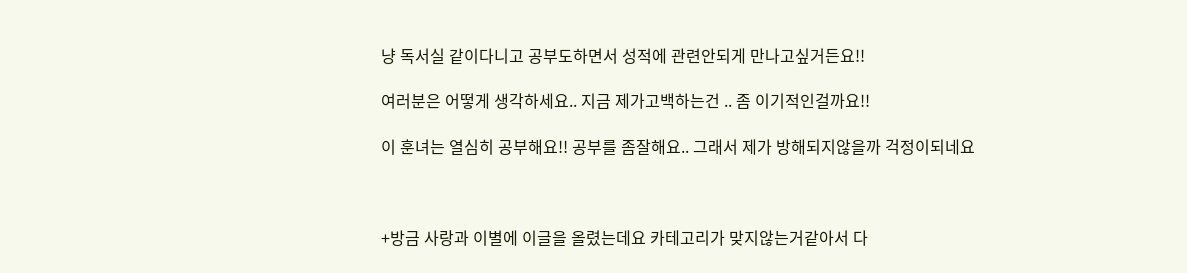냥 독서실 같이다니고 공부도하면서 성적에 관련안되게 만나고싶거든요!!

여러분은 어떻게 생각하세요.. 지금 제가고백하는건 .. 좀 이기적인걸까요!!

이 훈녀는 열심히 공부해요!! 공부를 좀잘해요.. 그래서 제가 방해되지않을까 걱정이되네요



+방금 사랑과 이별에 이글을 올렸는데요 카테고리가 맞지않는거같아서 다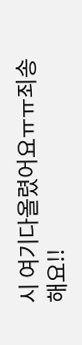시 여기다올렸어요ㅠㅠ죄송해요!!